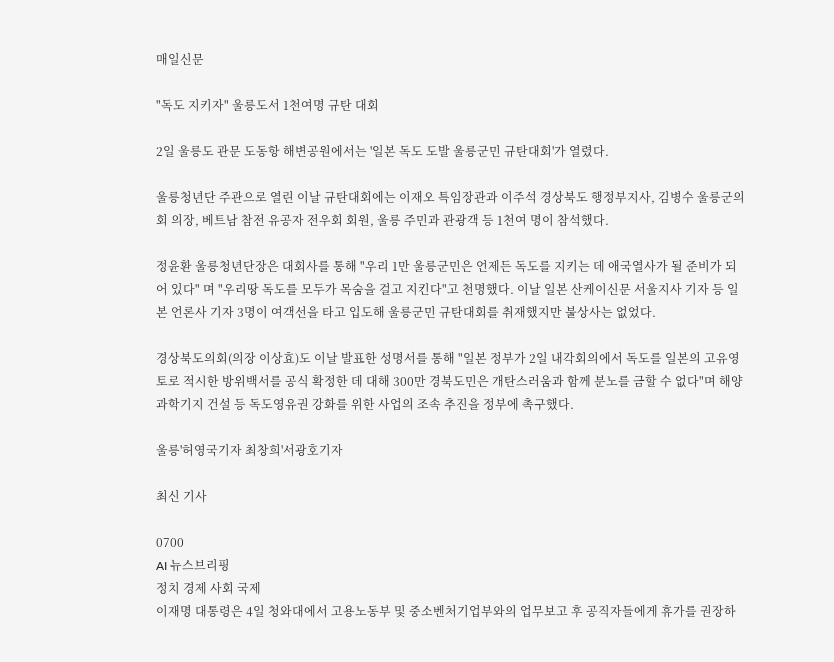매일신문

"독도 지키자" 울릉도서 1천여명 규탄 대회

2일 울릉도 관문 도동항 해변공원에서는 '일본 독도 도발 울릉군민 규탄대회'가 열렸다.

울릉청년단 주관으로 열린 이날 규탄대회에는 이재오 특임장관과 이주석 경상북도 행정부지사, 김병수 울릉군의회 의장, 베트남 참전 유공자 전우회 회원, 울릉 주민과 관광객 등 1천여 명이 참석했다.

정윤환 울릉청년단장은 대회사를 통해 "우리 1만 울릉군민은 언제든 독도를 지키는 데 애국열사가 될 준비가 되어 있다" 며 "우리땅 독도를 모두가 목숨을 걸고 지킨다"고 천명했다. 이날 일본 산케이신문 서울지사 기자 등 일본 언론사 기자 3명이 여객선을 타고 입도해 울릉군민 규탄대회를 취재했지만 불상사는 없었다.

경상북도의회(의장 이상효)도 이날 발표한 성명서를 통해 "일본 정부가 2일 내각회의에서 독도를 일본의 고유영토로 적시한 방위백서를 공식 확정한 데 대해 300만 경북도민은 개탄스러움과 함께 분노를 금할 수 없다"며 해양과학기지 건설 등 독도영유권 강화를 위한 사업의 조속 추진을 정부에 촉구했다.

울릉'허영국기자 최창희'서광호기자

최신 기사

0700
AI 뉴스브리핑
정치 경제 사회 국제
이재명 대통령은 4일 청와대에서 고용노동부 및 중소벤처기업부와의 업무보고 후 공직자들에게 휴가를 권장하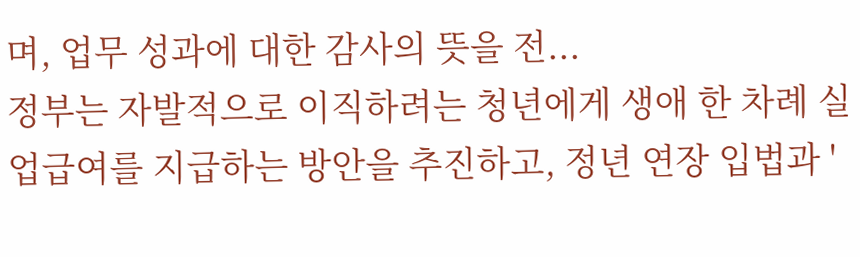며, 업무 성과에 대한 감사의 뜻을 전...
정부는 자발적으로 이직하려는 청년에게 생애 한 차례 실업급여를 지급하는 방안을 추진하고, 정년 연장 입법과 '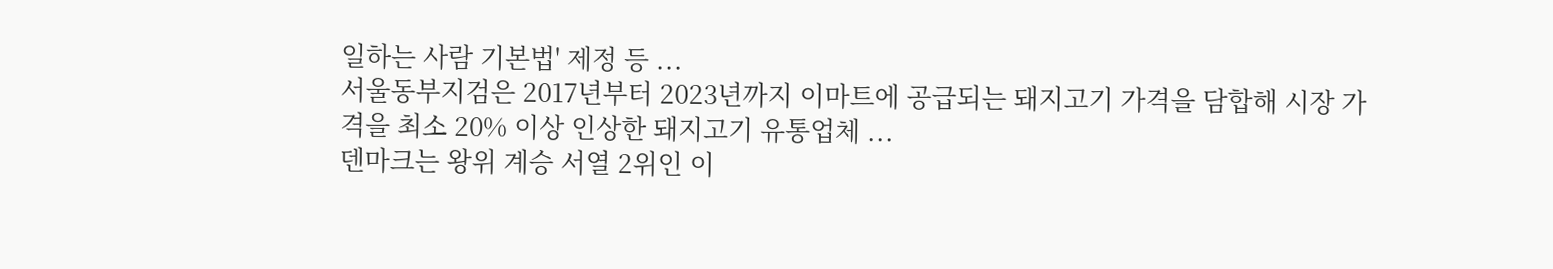일하는 사람 기본법' 제정 등 ...
서울동부지검은 2017년부터 2023년까지 이마트에 공급되는 돼지고기 가격을 담합해 시장 가격을 최소 20% 이상 인상한 돼지고기 유통업체 ...
덴마크는 왕위 계승 서열 2위인 이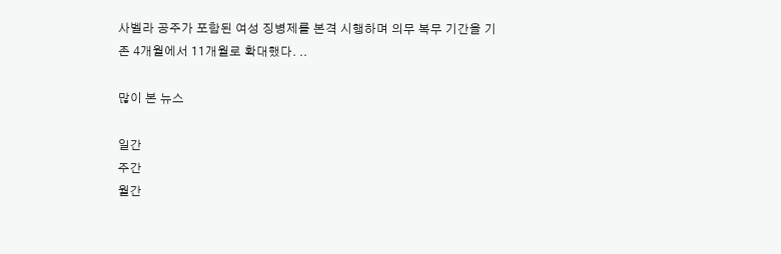사벨라 공주가 포함된 여성 징병제를 본격 시행하며 의무 복무 기간을 기존 4개월에서 11개월로 확대했다. ..

많이 본 뉴스

일간
주간
월간